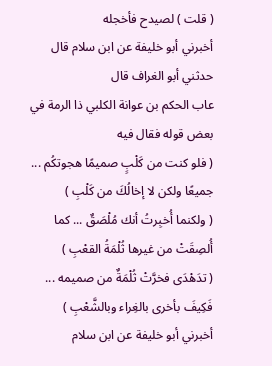( قلت ) لصيدح فأخجله
أخبرني أبو خليفة عن ابن سلام قال حدثني أبو الغراف قال
عاب الحكم بن عوانة الكلبي ذا الرمة في بعض قوله فقال فيه
( فلو كنت من كَلْبٍ صميمًا هجوتكُم ... جميعًا ولكن لا إخالُكَ من كَلْبِ )
( ولكنما أُخبِرتُ أنك مُلْصَقٌ ... كما أُلصِقَتْ من غيرها ثُلْمَةُ القعْبِ )
( تدَهْدَى فخرَّتْ ثُلْمَةٌ من صميمه ... فَكِيفَ بأخرى بالغِراء وبالشَّعْبِ )
أخبرني أبو خليفة عن ابن سلام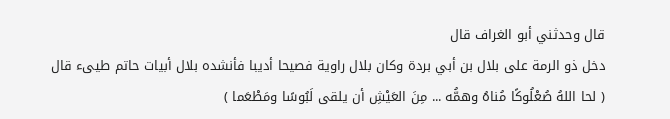قال وحدثني أبو الغراف قال
دخل ذو الرمة على بلال بن أبي بردة وكان بلال راوية فصيحا أديبا فأنشده بلال أبيات حاتم طيىء قال
( لحا اللهُ صُعْلُوكًا مُناهُ وهمُّه ... مِنَ العَيْشِ أن يلقى لَبُوسًا ومَطْعَما )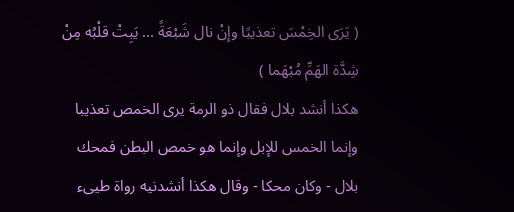( يَرَى الخِمْسَ تعذيبًا وإنْ نال شَبْعَةً ... يَبِتْ قلْبُه مِنْ شِدَّة الهَمِّ مُبْهَما )
هكذا أنشد بلال فقال ذو الرمة يرى الخمص تعذيبا وإنما الخمس للإبل وإنما هو خمص البطن فمحك بلال - وكان محكا - وقال هكذا أنشدنيه رواة طيىء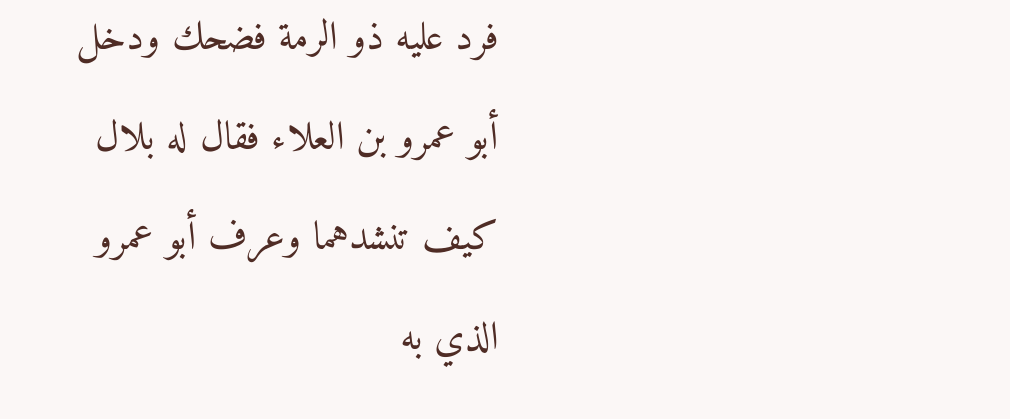فرد عليه ذو الرمة فضحك ودخل أبو عمرو بن العلاء فقال له بلال كيف تنشدهما وعرف أبو عمرو الذي به